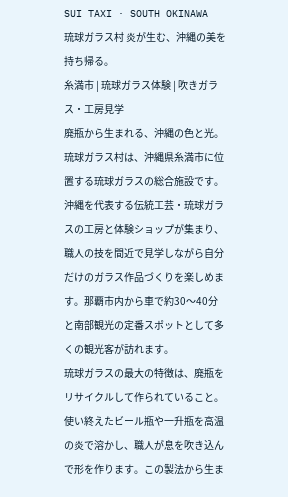SUI TAXI · SOUTH OKINAWA
琉球ガラス村 炎が生む、沖縄の美を持ち帰る。
糸満市 | 琉球ガラス体験 | 吹きガラス・工房見学
廃瓶から生まれる、沖縄の色と光。
琉球ガラス村は、沖縄県糸満市に位置する琉球ガラスの総合施設です。沖縄を代表する伝統工芸・琉球ガラスの工房と体験ショップが集まり、職人の技を間近で見学しながら自分だけのガラス作品づくりを楽しめます。那覇市内から車で約30〜40分と南部観光の定番スポットとして多くの観光客が訪れます。
琉球ガラスの最大の特徴は、廃瓶をリサイクルして作られていること。使い終えたビール瓶や一升瓶を高温の炎で溶かし、職人が息を吹き込んで形を作ります。この製法から生ま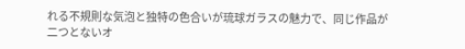れる不規則な気泡と独特の色合いが琉球ガラスの魅力で、同じ作品が二つとないオ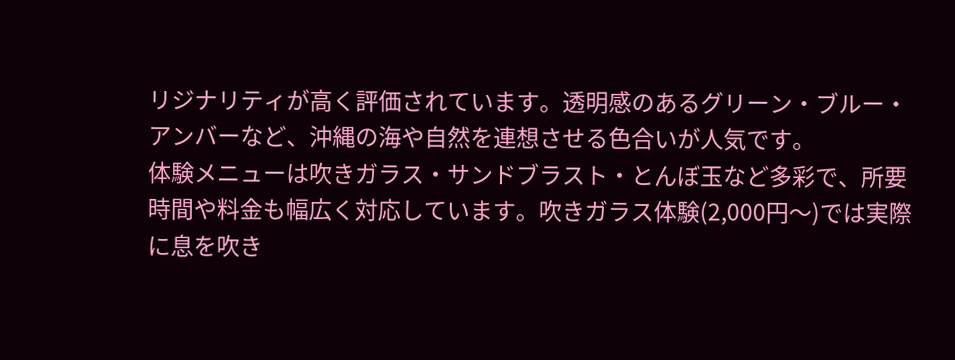リジナリティが高く評価されています。透明感のあるグリーン・ブルー・アンバーなど、沖縄の海や自然を連想させる色合いが人気です。
体験メニューは吹きガラス・サンドブラスト・とんぼ玉など多彩で、所要時間や料金も幅広く対応しています。吹きガラス体験(2,000円〜)では実際に息を吹き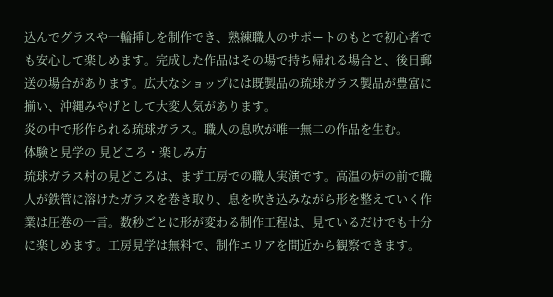込んでグラスや一輪挿しを制作でき、熟練職人のサポートのもとで初心者でも安心して楽しめます。完成した作品はその場で持ち帰れる場合と、後日郵送の場合があります。広大なショップには既製品の琉球ガラス製品が豊富に揃い、沖縄みやげとして大変人気があります。
炎の中で形作られる琉球ガラス。職人の息吹が唯一無二の作品を生む。
体験と見学の 見どころ・楽しみ方
琉球ガラス村の見どころは、まず工房での職人実演です。高温の炉の前で職人が鉄管に溶けたガラスを巻き取り、息を吹き込みながら形を整えていく作業は圧巻の一言。数秒ごとに形が変わる制作工程は、見ているだけでも十分に楽しめます。工房見学は無料で、制作エリアを間近から観察できます。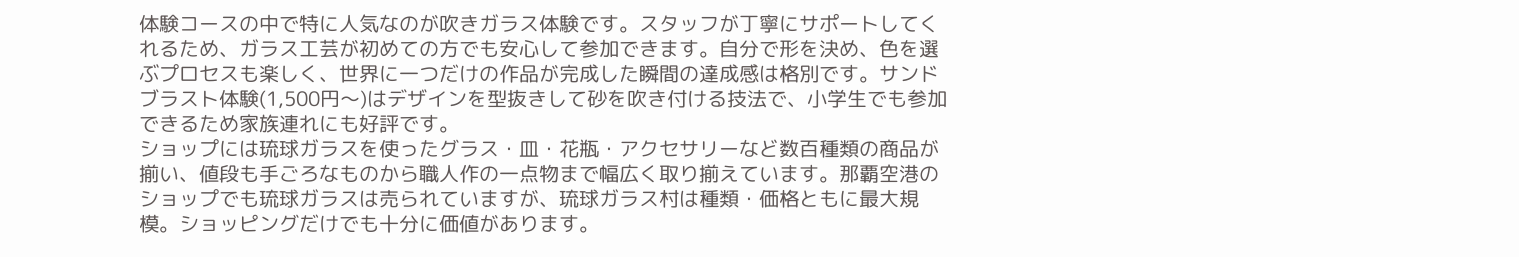体験コースの中で特に人気なのが吹きガラス体験です。スタッフが丁寧にサポートしてくれるため、ガラス工芸が初めての方でも安心して参加できます。自分で形を決め、色を選ぶプロセスも楽しく、世界に一つだけの作品が完成した瞬間の達成感は格別です。サンドブラスト体験(1,500円〜)はデザインを型抜きして砂を吹き付ける技法で、小学生でも参加できるため家族連れにも好評です。
ショップには琉球ガラスを使ったグラス・皿・花瓶・アクセサリーなど数百種類の商品が揃い、値段も手ごろなものから職人作の一点物まで幅広く取り揃えています。那覇空港のショップでも琉球ガラスは売られていますが、琉球ガラス村は種類・価格ともに最大規模。ショッピングだけでも十分に価値があります。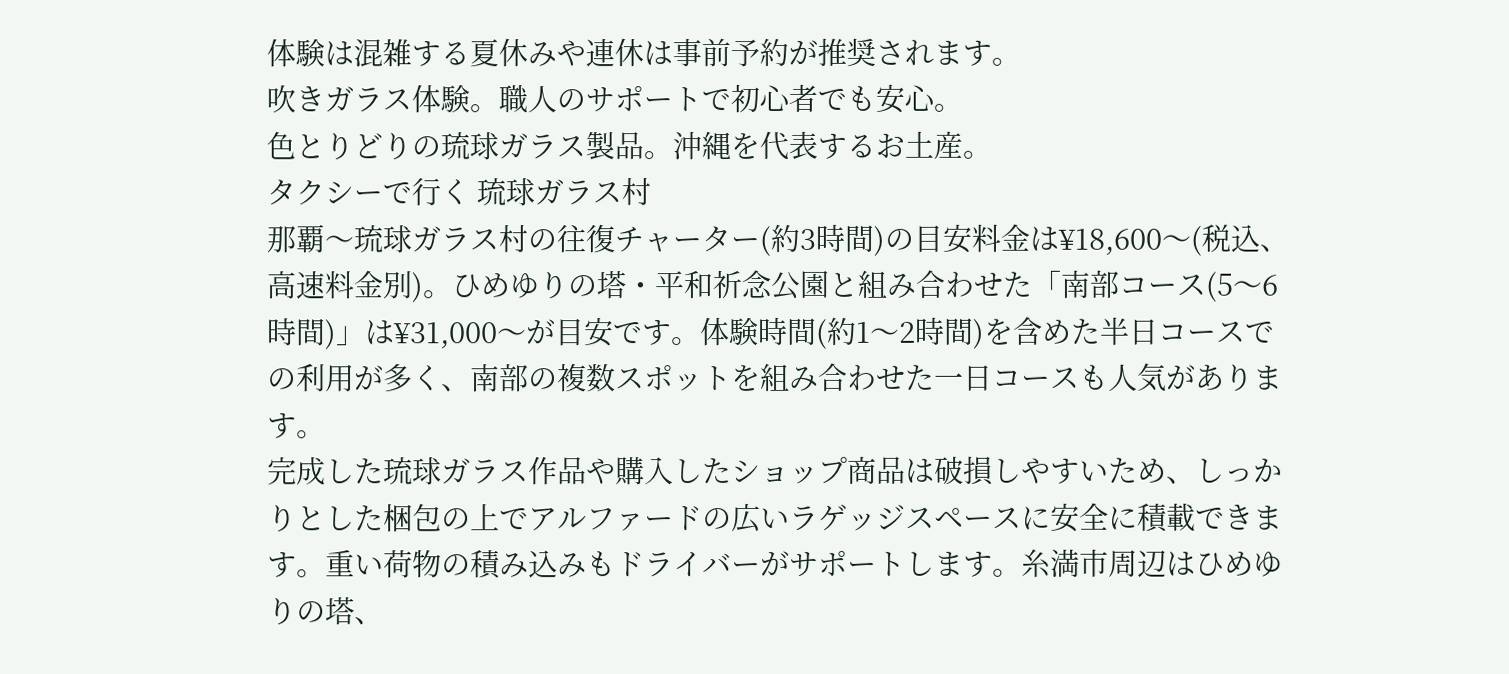体験は混雑する夏休みや連休は事前予約が推奨されます。
吹きガラス体験。職人のサポートで初心者でも安心。
色とりどりの琉球ガラス製品。沖縄を代表するお土産。
タクシーで行く 琉球ガラス村
那覇〜琉球ガラス村の往復チャーター(約3時間)の目安料金は¥18,600〜(税込、高速料金別)。ひめゆりの塔・平和祈念公園と組み合わせた「南部コース(5〜6時間)」は¥31,000〜が目安です。体験時間(約1〜2時間)を含めた半日コースでの利用が多く、南部の複数スポットを組み合わせた一日コースも人気があります。
完成した琉球ガラス作品や購入したショップ商品は破損しやすいため、しっかりとした梱包の上でアルファードの広いラゲッジスペースに安全に積載できます。重い荷物の積み込みもドライバーがサポートします。糸満市周辺はひめゆりの塔、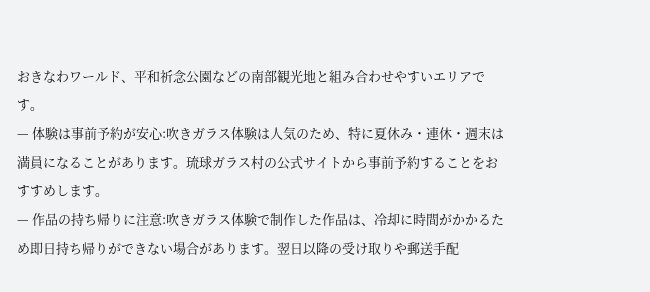おきなわワールド、平和祈念公園などの南部観光地と組み合わせやすいエリアです。
— 体験は事前予約が安心:吹きガラス体験は人気のため、特に夏休み・連休・週末は満員になることがあります。琉球ガラス村の公式サイトから事前予約することをおすすめします。
— 作品の持ち帰りに注意:吹きガラス体験で制作した作品は、冷却に時間がかかるため即日持ち帰りができない場合があります。翌日以降の受け取りや郵送手配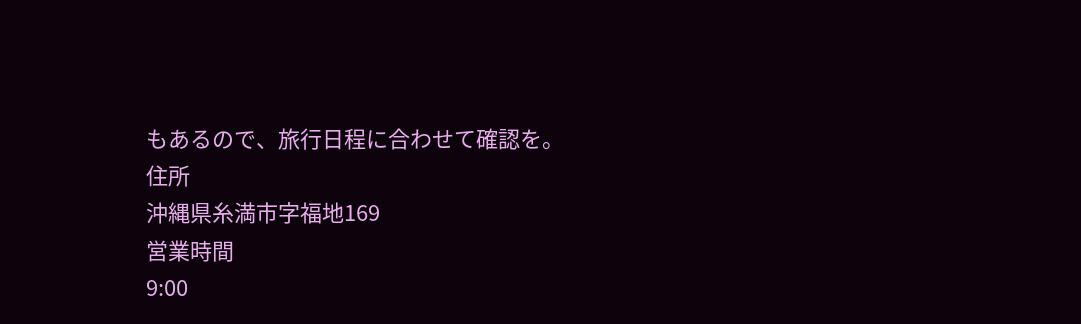もあるので、旅行日程に合わせて確認を。
住所
沖縄県糸満市字福地169
営業時間
9:00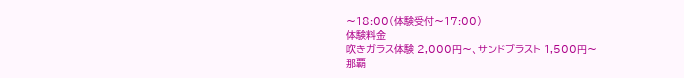〜18:00(体験受付〜17:00)
体験料金
吹きガラス体験 2,000円〜、サンドブラスト 1,500円〜
那覇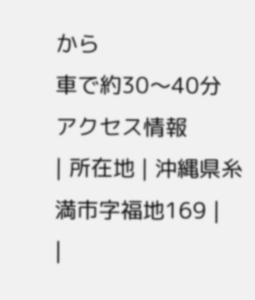から
車で約30〜40分
アクセス情報
| 所在地 | 沖縄県糸満市字福地169 |
|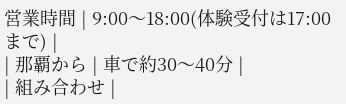営業時間 | 9:00〜18:00(体験受付は17:00まで) |
| 那覇から | 車で約30〜40分 |
| 組み合わせ |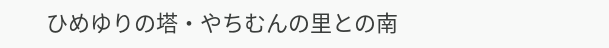ひめゆりの塔・やちむんの里との南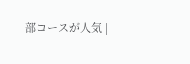部コースが人気 |